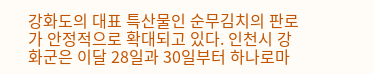강화도의 대표 특산물인 순무김치의 판로가 안정적으로 확대되고 있다. 인천시 강화군은 이달 28일과 30일부터 하나로마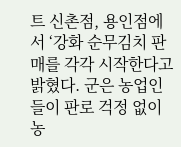트 신촌점, 용인점에서 ‘강화 순무김치 판매를 각각 시작한다고 밝혔다. 군은 농업인들이 판로 걱정 없이 농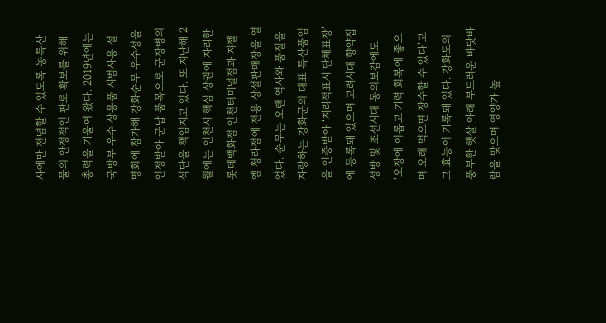사에만 전념할 수 있도록 농특산물의 안정적인 판로 확보를 위해 총력을 기울여 왔다. 2019년에는 국방부 우수 상용품 시범사용 설명회에 참가해 강화순무 우수성을 인정받아 군납 품목으로 군장병의 식단을 책임지고 있다. 또 지난해 2월에는 인천시 핵심 상권에 자리한 롯데백화점 인천터미널점과 지젤엠 청라점에 전용 상설판매장을 열었다. 순무는 오랜 역사와 품질을 자랑하는 강화군의 대표 특산품임을 인증받아 ‘지리적표시 단체표장’에 등록돼 있으며 고려시대 향약집성방 및 조선시대 동의보감에도 ‘오장에 이롭고 기력 회복에 좋으며 오래 먹으면 장수할 수 있다’고 그 효능이 기록돼 있다. 강화도의 풍부한 햇살 아래 부드러운 바닷바람을 맞으며 영양가 높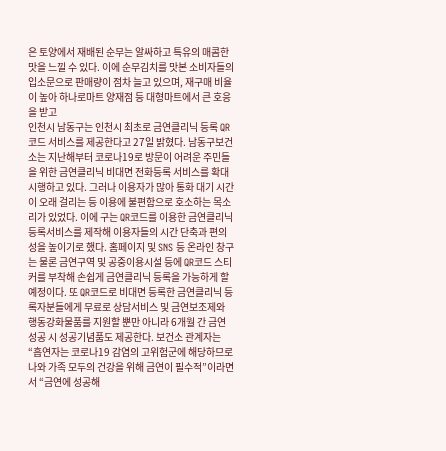은 토양에서 재배된 순무는 알싸하고 특유의 매콤한 맛을 느낄 수 있다. 이에 순무김치를 맛본 소비자들의 입소문으로 판매량이 점차 늘고 있으며, 재구매 비율이 높아 하나로마트 양재점 등 대형마트에서 큰 호응을 받고
인천시 남동구는 인천시 최초로 금연클리닉 등록 QR코드 서비스를 제공한다고 27일 밝혔다. 남동구보건소는 지난해부터 코로나19로 방문이 어려운 주민들을 위한 금연클리닉 비대면 전화등록 서비스를 확대 시행하고 있다. 그러나 이용자가 많아 통화 대기 시간이 오래 걸리는 등 이용에 불편함으로 호소하는 목소리가 있었다. 이에 구는 QR코드를 이용한 금연클리닉 등록서비스를 제작해 이용자들의 시간 단축과 편의성을 높이기로 했다. 홈페이지 및 SNS 등 온라인 창구는 물론 금연구역 및 공중이용시설 등에 QR코드 스티커를 부착해 손쉽게 금연클리닉 등록을 가능하게 할 예정이다. 또 QR코드로 비대면 등록한 금연클리닉 등록자분들에게 무료로 상담서비스 및 금연보조제와 행동강화물품를 지원할 뿐만 아니라 6개월 간 금연 성공 시 성공기념품도 제공한다. 보건소 관계자는 “흡연자는 코로나19 감염의 고위험군에 해당하므로 나와 가족 모두의 건강을 위해 금연이 필수적”이라면서 “금연에 성공해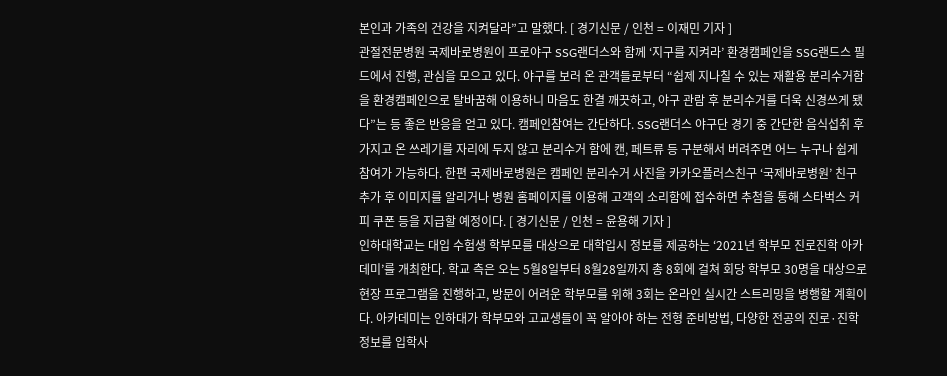본인과 가족의 건강을 지켜달라”고 말했다. [ 경기신문 / 인천 = 이재민 기자 ]
관절전문병원 국제바로병원이 프로야구 SSG랜더스와 함께 ‘지구를 지켜라’ 환경캠페인을 SSG랜드스 필드에서 진행, 관심을 모으고 있다. 야구를 보러 온 관객들로부터 “쉽제 지나칠 수 있는 재활용 분리수거함을 환경캠페인으로 탈바꿈해 이용하니 마음도 한결 깨끗하고, 야구 관람 후 분리수거를 더욱 신경쓰게 됐다”는 등 좋은 반응을 얻고 있다. 캠페인참여는 간단하다. SSG랜더스 야구단 경기 중 간단한 음식섭취 후 가지고 온 쓰레기를 자리에 두지 않고 분리수거 함에 캔, 페트류 등 구분해서 버려주면 어느 누구나 쉽게 참여가 가능하다. 한편 국제바로병원은 캠페인 분리수거 사진을 카카오플러스친구 ‘국제바로병원’ 친구 추가 후 이미지를 알리거나 병원 홈페이지를 이용해 고객의 소리함에 접수하면 추첨을 통해 스타벅스 커피 쿠폰 등을 지급할 예정이다. [ 경기신문 / 인천 = 윤용해 기자 ]
인하대학교는 대입 수험생 학부모를 대상으로 대학입시 정보를 제공하는 ‘2021년 학부모 진로진학 아카데미’를 개최한다. 학교 측은 오는 5월8일부터 8월28일까지 총 8회에 걸쳐 회당 학부모 30명을 대상으로 현장 프로그램을 진행하고, 방문이 어려운 학부모를 위해 3회는 온라인 실시간 스트리밍을 병행할 계획이다. 아카데미는 인하대가 학부모와 고교생들이 꼭 알아야 하는 전형 준비방법, 다양한 전공의 진로·진학 정보를 입학사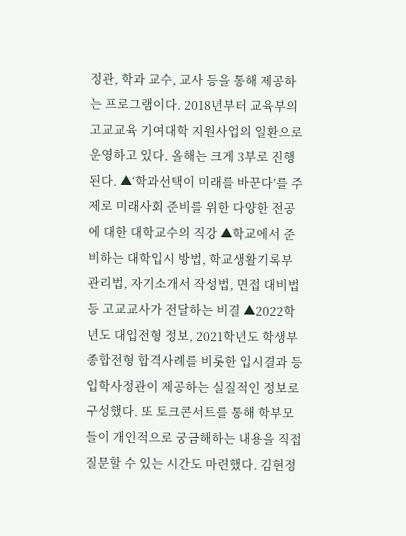정관, 학과 교수, 교사 등을 통해 제공하는 프로그램이다. 2018년부터 교육부의 고교교육 기여대학 지원사업의 일환으로 운영하고 있다. 올해는 크게 3부로 진행된다. ▲‘학과선택이 미래를 바꾼다’를 주제로 미래사회 준비를 위한 다양한 전공에 대한 대학교수의 직강 ▲학교에서 준비하는 대학입시 방법, 학교생활기록부 관리법, 자기소개서 작성법, 면접 대비법 등 고교교사가 전달하는 비결 ▲2022학년도 대입전형 정보, 2021학년도 학생부종합전형 합격사례를 비롯한 입시결과 등 입학사정관이 제공하는 실질적인 정보로 구성했다. 또 토크콘서트를 통해 학부모들이 개인적으로 궁금해하는 내용을 직접 질문할 수 있는 시간도 마련했다. 김현정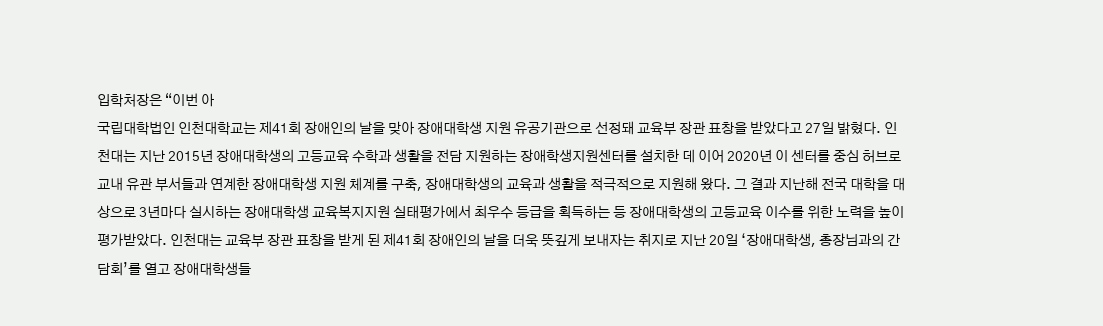입학처장은 “이번 아
국립대학법인 인천대학교는 제41회 장애인의 날을 맞아 장애대학생 지원 유공기관으로 선정돼 교육부 장관 표창을 받았다고 27일 밝혔다. 인천대는 지난 2015년 장애대학생의 고등교육 수학과 생활을 전담 지원하는 장애학생지원센터를 설치한 데 이어 2020년 이 센터를 중심 허브로 교내 유관 부서들과 연계한 장애대학생 지원 체계를 구축, 장애대학생의 교육과 생활을 적극적으로 지원해 왔다. 그 결과 지난해 전국 대학을 대상으로 3년마다 실시하는 장애대학생 교육복지지원 실태평가에서 최우수 등급을 획득하는 등 장애대학생의 고등교육 이수를 위한 노력을 높이 평가받았다. 인천대는 교육부 장관 표창을 받게 된 제41회 장애인의 날을 더욱 뜻깊게 보내자는 취지로 지난 20일 ‘장애대학생, 총장님과의 간담회’를 열고 장애대학생들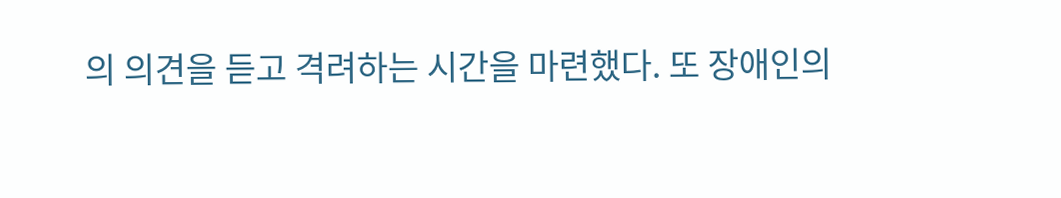의 의견을 듣고 격려하는 시간을 마련했다. 또 장애인의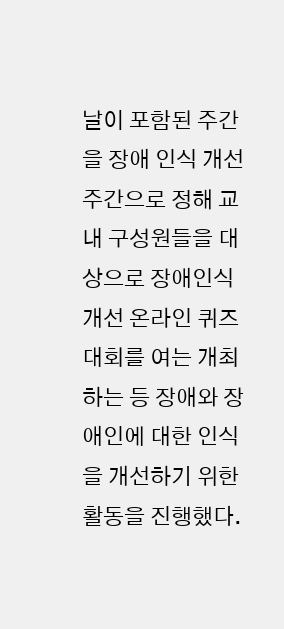날이 포함된 주간을 장애 인식 개선 주간으로 정해 교내 구성원들을 대상으로 장애인식 개선 온라인 퀴즈 대회를 여는 개최하는 등 장애와 장애인에 대한 인식을 개선하기 위한 활동을 진행했다.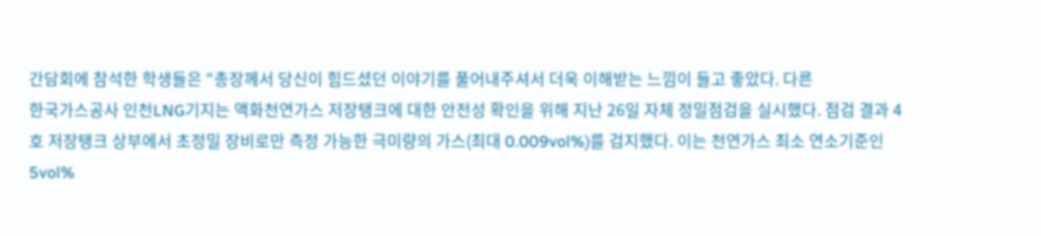간담회에 참석한 학생들은 “총장께서 당신이 힘드셨던 이야기를 풀어내주셔서 더욱 이해받는 느낌이 들고 좋았다. 다른
한국가스공사 인천LNG기지는 액화천연가스 저장탱크에 대한 안전성 확인을 위해 지난 26일 자체 정밀점검을 실시했다. 점검 결과 4호 저장탱크 상부에서 초정밀 장비로만 측정 가능한 극미량의 가스(최대 0.009vol%)를 검지했다. 이는 천연가스 최소 연소기준인 5vol%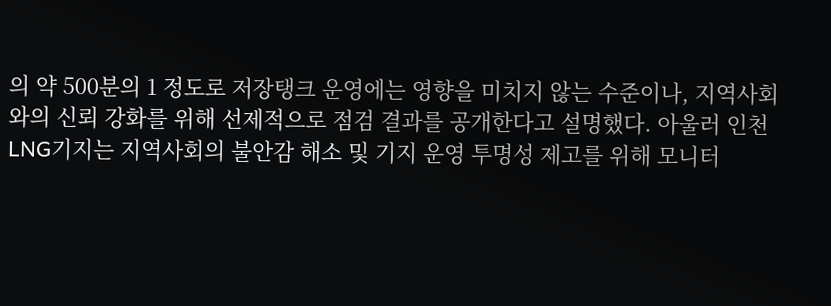의 약 500분의 1 정도로 저장탱크 운영에는 영향을 미치지 않는 수준이나, 지역사회와의 신뢰 강화를 위해 선제적으로 점검 결과를 공개한다고 설명했다. 아울러 인천LNG기지는 지역사회의 불안감 해소 및 기지 운영 투명성 제고를 위해 모니터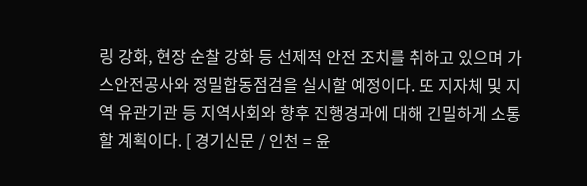링 강화, 현장 순찰 강화 등 선제적 안전 조치를 취하고 있으며 가스안전공사와 정밀합동점검을 실시할 예정이다. 또 지자체 및 지역 유관기관 등 지역사회와 향후 진행경과에 대해 긴밀하게 소통할 계획이다. [ 경기신문 / 인천 = 윤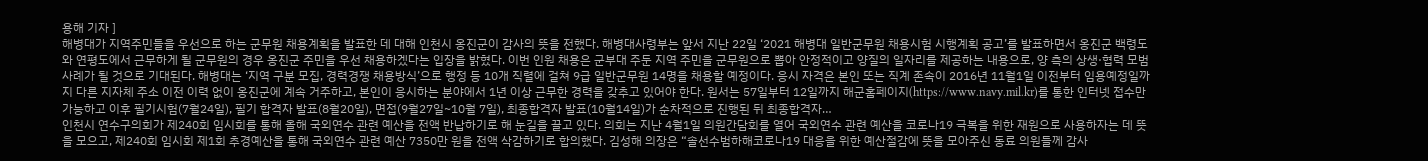용해 기자 ]
해병대가 지역주민들을 우선으로 하는 군무원 채용계획을 발표한 데 대해 인천시 옹진군이 감사의 뜻을 전했다. 해병대사령부는 앞서 지난 22일 ‘2021 해병대 일반군무원 채용시험 시행계획 공고’를 발표하면서 옹진군 백령도와 연평도에서 근무하게 될 군무원의 경우 옹진군 주민을 우선 채용하겠다는 입장을 밝혔다. 이번 인원 채용은 군부대 주둔 지역 주민을 군무원으로 뽑아 안정적이고 양질의 일자리를 제공하는 내용으로, 양 측의 상생·협력 모범사례가 될 것으로 기대된다. 해병대는 ‘지역 구분 모집, 경력경쟁 채용방식’으로 행정 등 10개 직렬에 걸쳐 9급 일반군무원 14명을 채용할 예정이다. 응시 자격은 본인 또는 직계 존속이 2016년 11월1일 이전부터 임용예정일까지 다른 지자체 주소 이전 이력 없이 옹진군에 계속 거주하고, 본인이 응시하는 분야에서 1년 이상 근무한 경력을 갖추고 있어야 한다. 원서는 57일부터 12일까지 해군홈페이지(https://www.navy.mil.kr)를 통한 인터넷 접수만 가능하고 이후 필기시험(7월24일), 필기 합격자 발표(8월20일), 면접(9월27일~10월 7일), 최종합격자 발표(10월14일)가 순차적으로 진행된 뒤 최종합격자…
인천시 연수구의회가 제240회 임시회를 통해 올해 국외연수 관련 예산을 전액 반납하기로 해 눈길을 끌고 있다. 의회는 지난 4월1일 의원간담회를 열어 국외연수 관련 예산을 코로나19 극복을 위한 재원으로 사용하자는 데 뜻을 모으고, 제240회 임시회 제1회 추경예산을 통해 국외연수 관련 예산 7350만 원을 전액 삭감하기로 합의했다. 김성해 의장은 “솔선수범하해코로나19 대응을 위한 예산절감에 뜻을 모아주신 동료 의원들께 감사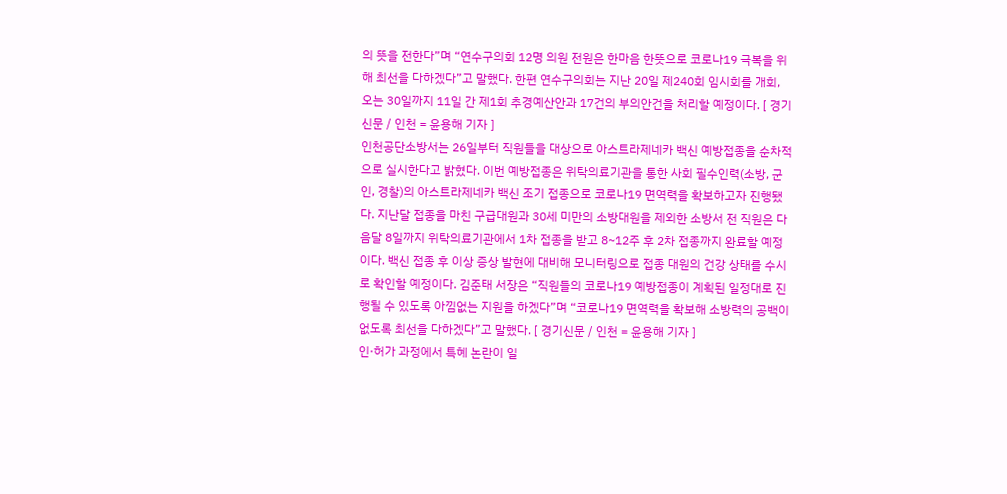의 뜻을 전한다”며 “연수구의회 12명 의원 전원은 한마음 한뜻으로 코로나19 극복을 위해 최선을 다하겠다”고 말했다. 한편 연수구의회는 지난 20일 제240회 임시회를 개회, 오는 30일까지 11일 간 제1회 추경예산안과 17건의 부의안건을 처리할 예정이다. [ 경기신문 / 인천 = 윤용해 기자 ]
인천공단소방서는 26일부터 직원들을 대상으로 아스트라제네카 백신 예방접종을 순차적으로 실시한다고 밝혔다. 이번 예방접종은 위탁의료기관을 통한 사회 필수인력(소방, 군인, 경찰)의 아스트라제네카 백신 조기 접종으로 코로나19 면역력을 확보하고자 진행됐다. 지난달 접종을 마친 구급대원과 30세 미만의 소방대원을 제외한 소방서 전 직원은 다음달 8일까지 위탁의료기관에서 1차 접종을 받고 8~12주 후 2차 접종까지 완료할 예정이다. 백신 접종 후 이상 증상 발현에 대비해 모니터링으로 접종 대원의 건강 상태를 수시로 확인할 예정이다. 김준태 서장은 “직원들의 코로나19 예방접종이 계획된 일정대로 진행될 수 있도록 아낌없는 지원을 하겠다”며 “코로나19 면역력을 확보해 소방력의 공백이 없도록 최선을 다하겠다”고 말했다. [ 경기신문 / 인천 = 윤용해 기자 ]
인·허가 과정에서 특혜 논란이 일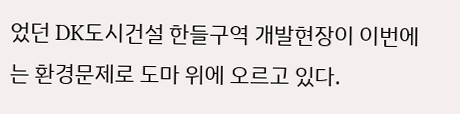었던 DK도시건설 한들구역 개발현장이 이번에는 환경문제로 도마 위에 오르고 있다.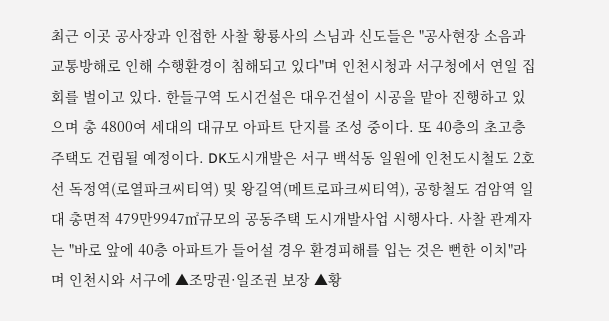최근 이곳 공사장과 인접한 사찰 황룡사의 스님과 신도들은 "공사현장 소음과 교통방해로 인해 수행환경이 침해되고 있다"며 인천시청과 서구청에서 연일 집회를 벌이고 있다. 한들구역 도시건설은 대우건설이 시공을 맡아 진행하고 있으며 총 4800여 세대의 대규모 아파트 단지를 조성 중이다. 또 40층의 초고층주택도 건립될 예정이다. DK도시개발은 서구 백석동 일원에 인천도시철도 2호선 독정역(로열파크씨티역) 및 왕길역(메트로파크씨티역), 공항철도 검암역 일대 총면적 479만9947㎡규모의 공동주택 도시개발사업 시행사다. 사찰 관계자는 "바로 앞에 40층 아파트가 들어설 경우 환경피해를 입는 것은 뻔한 이치"라며 인천시와 서구에 ▲조망권·일조권 보장 ▲황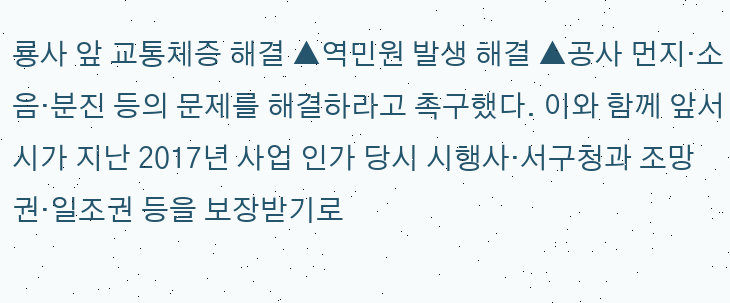룡사 앞 교통체증 해결 ▲역민원 발생 해결 ▲공사 먼지·소음·분진 등의 문제를 해결하라고 촉구했다. 이와 함께 앞서 시가 지난 2017년 사업 인가 당시 시행사·서구청과 조망권·일조권 등을 보장받기로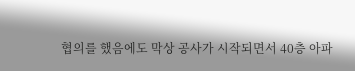협의를 했음에도 막상 공사가 시작되면서 40층 아파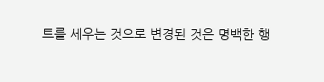트를 세우는 것으로 변경된 것은 명백한 행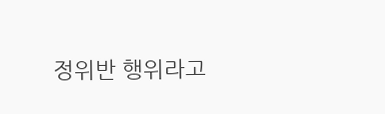정위반 행위라고